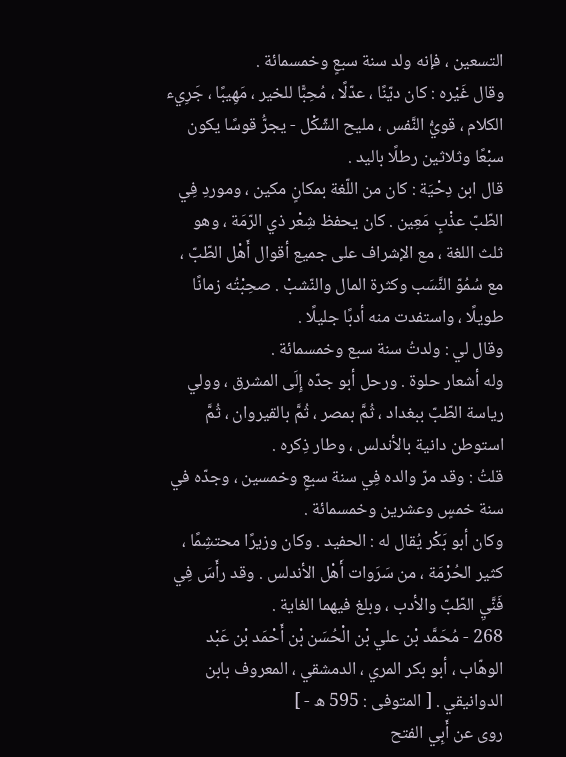التسعين ، فإنه ولد سنة سبعٍ وخمسمائة .
وقال غَيْره : كان ديّنًا ، عدّلًا ، مُحِبًّا للخير ، مَهِيبًا ، جَرِيء الكلام ، قويُّ النَّفس ، مليح الشّكْل - يجرُّ قوسًا يكون سبْعًا وثلاثين رطلًا باليد .
قال ابن دِحْيَة : كان من اللّغة بمكانٍ مكين ، وموردِ فِي الطّبّ عذْبٍ مَعِين . كان يحفظ شِعْر ذي الرّمَة ، وهو ثلث اللغة ، مع الإشراف على جميع أقوال أَهْل الطّبّ ، مع سُمُوّ النَّسَب وكثرة المال والنّشبْ . صحِبْتُه زمانًا طويلًا ، واستفدت منه أدبًا جليلًا .
وقال لي : ولدتُ سنة سبع وخمسمائة .
وله أشعار حلوة . ورحل أبو جدّه إِلَى المشرق ، وولي رياسة الطّبّ ببغداد ، ثُمَّ بمصر ، ثُمَّ بالقيروان ، ثُمَّ استوطن دانية بالأندلس ، وطار ذِكره .
قلتُ : وقد مرّ والده فِي سنة سبعٍ وخمسين ، وجدّه في سنة خمسٍ وعشرين وخمسمائة .
وكان أبو بَكْر يُقال له : الحفيد . وكان وزيرًا محتشِمًا ، كثير الحُرْمَة ، من سَرَوات أَهْل الأندلس . وقد رأَسَ فِي فَنَّيِ الطّبّ والأدب ، وبلغ فيهما الغاية .
268 - مُحَمَّد بْن علي بْن الْحُسَن بْن أَحْمَد بْن عَبْد الوهّاب ، أبو بكر المري ، الدمشقي ، المعروف بابن الدوانيقي . [ المتوفى : 595 ه - ]
روى عن أَبِي الفتح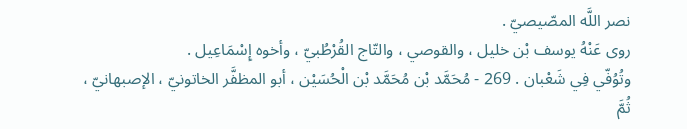نصر اللَّه المصّيصيّ .
روى عَنْهُ يوسف بْن خليل ، والقوصي ، والتّاج القُرْطُبيّ ، وأخوه إِسْمَاعِيل .
وتُوُفّي فِي شَعْبان . 269 - مُحَمَّد بْن مُحَمَّد بْن الْحُسَيْن ، أبو المظفَّر الخاتونيّ ، الإصبهانيّ ، ثُمَّ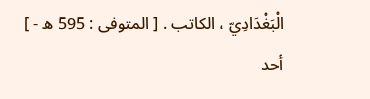الْبَغْدَادِيّ ، الكاتب . [ المتوفى : 595 ه - ]
أحد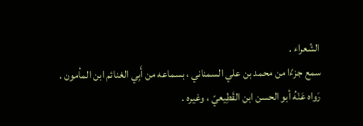الشّعراء .
سمع جزءًا من محمد بن علي السمناني ، بسماعه من أَبِي الغنائم ابن المأمون .
رَواه عَنْهُ أبو الحسن ابن القَطِيعيّ ، وغيره .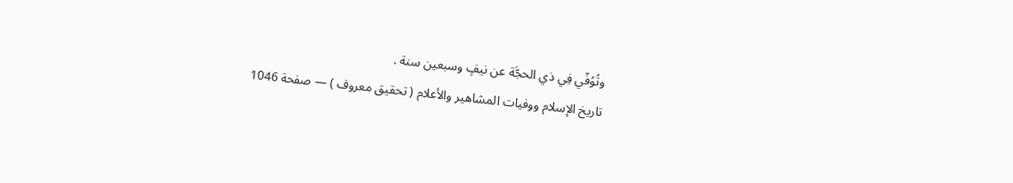وتُوُفّي فِي ذي الحجَّة عن نيفٍ وسبعين سنة .
تاريخ الإسلام ووفيات المشاهير والأعلام ( تحقيق معروف ) — صفحة 1046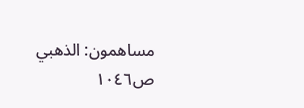مساهمون: الذهبي
ص١٠٤٦